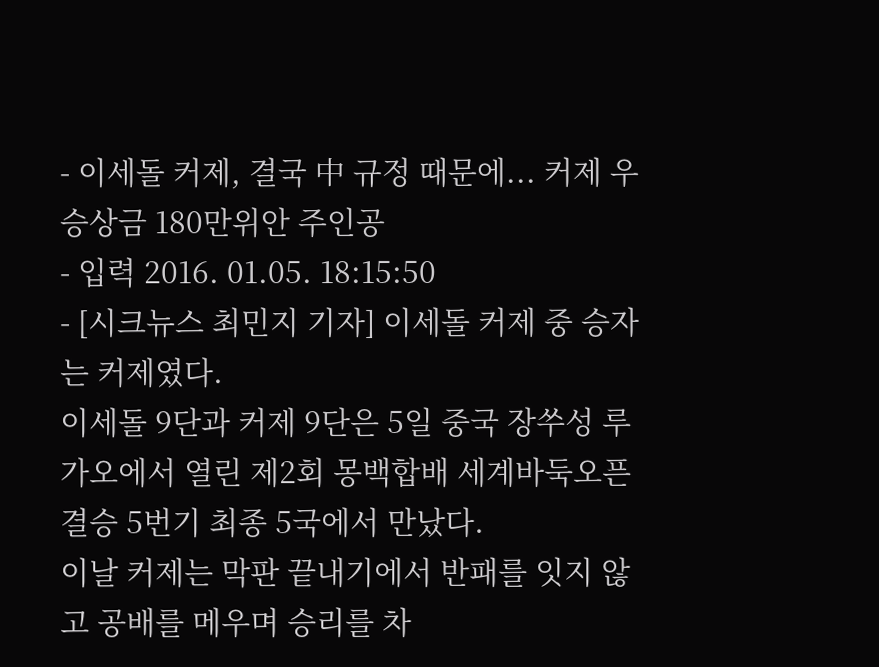- 이세돌 커제, 결국 中 규정 때문에... 커제 우승상금 180만위안 주인공
- 입력 2016. 01.05. 18:15:50
- [시크뉴스 최민지 기자] 이세돌 커제 중 승자는 커제였다.
이세돌 9단과 커제 9단은 5일 중국 장쑤성 루가오에서 열린 제2회 몽백합배 세계바둑오픈 결승 5번기 최종 5국에서 만났다.
이날 커제는 막판 끝내기에서 반패를 잇지 않고 공배를 메우며 승리를 차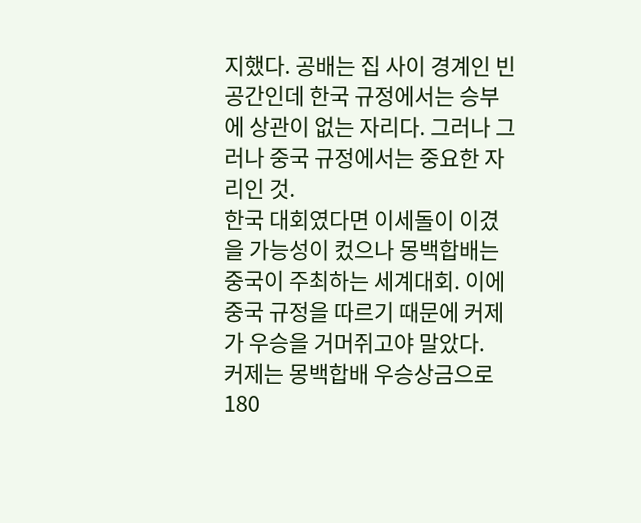지했다. 공배는 집 사이 경계인 빈 공간인데 한국 규정에서는 승부에 상관이 없는 자리다. 그러나 그러나 중국 규정에서는 중요한 자리인 것.
한국 대회였다면 이세돌이 이겼을 가능성이 컸으나 몽백합배는 중국이 주최하는 세계대회. 이에 중국 규정을 따르기 때문에 커제가 우승을 거머쥐고야 말았다.
커제는 몽백합배 우승상금으로 180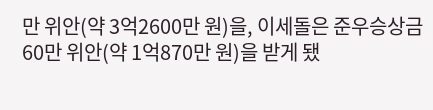만 위안(약 3억2600만 원)을, 이세돌은 준우승상금 60만 위안(약 1억870만 원)을 받게 됐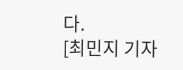다.
[최민지 기자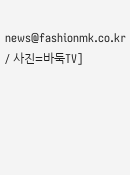news@fashionmk.co.kr / 사진=바둑TV]